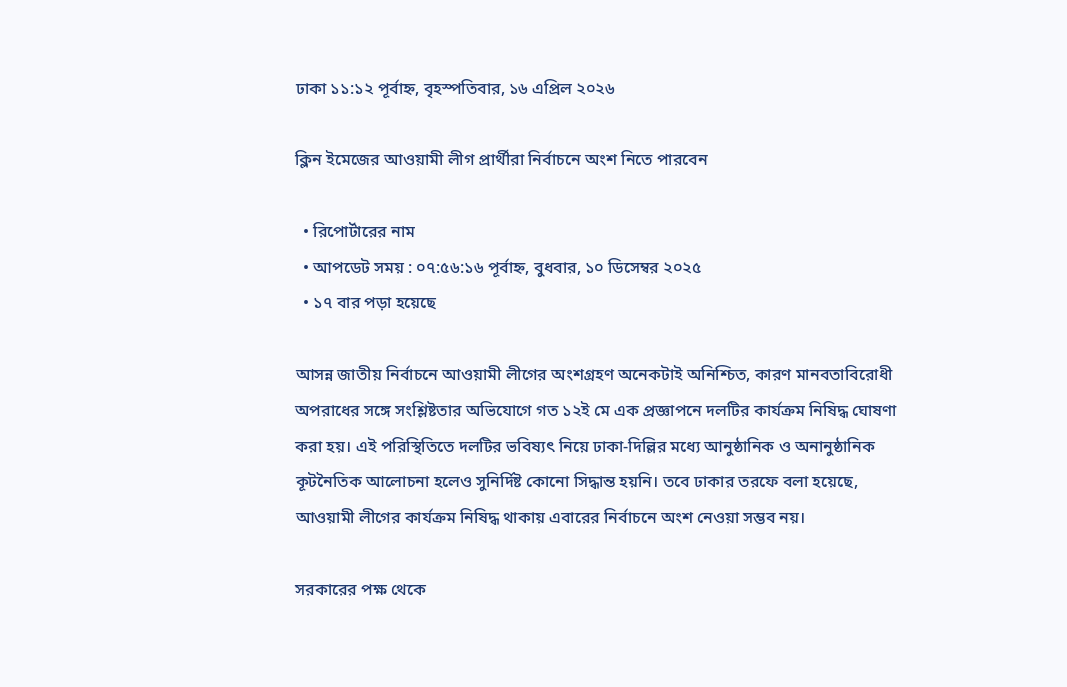ঢাকা ১১:১২ পূর্বাহ্ন, বৃহস্পতিবার, ১৬ এপ্রিল ২০২৬

ক্লিন ইমেজের আওয়ামী লীগ প্রার্থীরা নির্বাচনে অংশ নিতে পারবেন

  • রিপোর্টারের নাম
  • আপডেট সময় : ০৭:৫৬:১৬ পূর্বাহ্ন, বুধবার, ১০ ডিসেম্বর ২০২৫
  • ১৭ বার পড়া হয়েছে

আসন্ন জাতীয় নির্বাচনে আওয়ামী লীগের অংশগ্রহণ অনেকটাই অনিশ্চিত, কারণ মানবতাবিরোধী অপরাধের সঙ্গে সংশ্লিষ্টতার অভিযোগে গত ১২ই মে এক প্রজ্ঞাপনে দলটির কার্যক্রম নিষিদ্ধ ঘোষণা করা হয়। এই পরিস্থিতিতে দলটির ভবিষ্যৎ নিয়ে ঢাকা-দিল্লির মধ্যে আনুষ্ঠানিক ও অনানুষ্ঠানিক কূটনৈতিক আলোচনা হলেও সুনির্দিষ্ট কোনো সিদ্ধান্ত হয়নি। তবে ঢাকার তরফে বলা হয়েছে, আওয়ামী লীগের কার্যক্রম নিষিদ্ধ থাকায় এবারের নির্বাচনে অংশ নেওয়া সম্ভব নয়।

সরকারের পক্ষ থেকে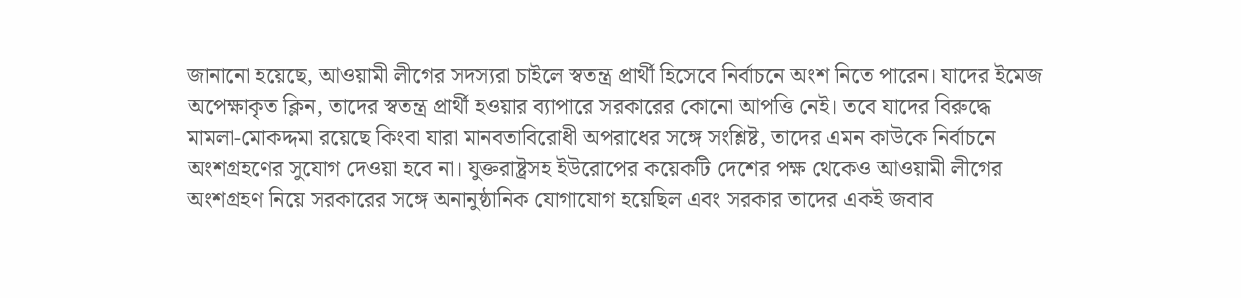জানানো হয়েছে, আওয়ামী লীগের সদস্যরা চাইলে স্বতন্ত্র প্রার্থী হিসেবে নির্বাচনে অংশ নিতে পারেন। যাদের ইমেজ অপেক্ষাকৃত ক্লিন, তাদের স্বতন্ত্র প্রার্থী হওয়ার ব্যাপারে সরকারের কোনো আপত্তি নেই। তবে যাদের বিরুদ্ধে মামলা-মোকদ্দমা রয়েছে কিংবা যারা মানবতাবিরোধী অপরাধের সঙ্গে সংশ্লিষ্ট, তাদের এমন কাউকে নির্বাচনে অংশগ্রহণের সুযোগ দেওয়া হবে না। যুক্তরাষ্ট্রসহ ইউরোপের কয়েকটি দেশের পক্ষ থেকেও আওয়ামী লীগের অংশগ্রহণ নিয়ে সরকারের সঙ্গে অনানুষ্ঠানিক যোগাযোগ হয়েছিল এবং সরকার তাদের একই জবাব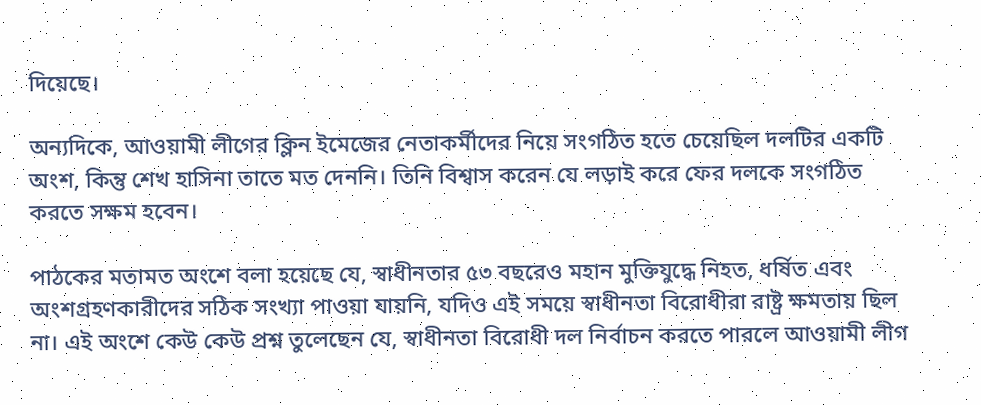দিয়েছে।

অন্যদিকে, আওয়ামী লীগের ক্লিন ইমেজের নেতাকর্মীদের নিয়ে সংগঠিত হতে চেয়েছিল দলটির একটি অংশ, কিন্তু শেখ হাসিনা তাতে মত দেননি। তিনি বিশ্বাস করেন যে লড়াই করে ফের দলকে সংগঠিত করতে সক্ষম হবেন।

পাঠকের মতামত অংশে বলা হয়েছে যে, স্বাধীনতার ৫৩ বছরেও মহান মুক্তিযুদ্ধে নিহত, ধর্ষিত এবং অংশগ্রহণকারীদের সঠিক সংখ্যা পাওয়া যায়নি, যদিও এই সময়ে স্বাধীনতা বিরোধীরা রাষ্ট্র ক্ষমতায় ছিল না। এই অংশে কেউ কেউ প্রশ্ন তুলেছেন যে, স্বাধীনতা বিরোধী দল নির্বাচন করতে পারলে আওয়ামী লীগ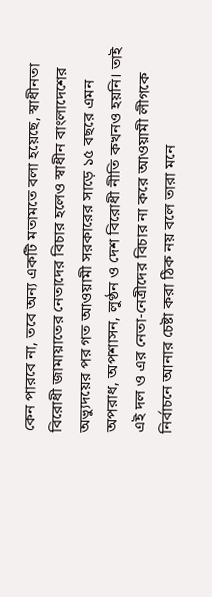কেন পারবে না, তবে অন্য একটি মতামতে বলা হয়েছে, স্বাধীনতা বিরোধী জামায়াতের নেতাদের বিচার হলেও স্বাধীন বাংলাদেশের অভ্যুদয়ের পর গত আওয়ামী সরকারের সাড়ে ১৫ বছরে এমন অপরাধ, অপশাসন, লুণ্ঠন ও দেশ বিরোধী নীতি কখনও হয়নি। তাই এই দল ও এর নেতা-নেত্রীদের বিচার না করে আওয়ামী লীগকে নির্বাচনে আনার চেষ্টা করা ঠিক নয় বলে তারা মনে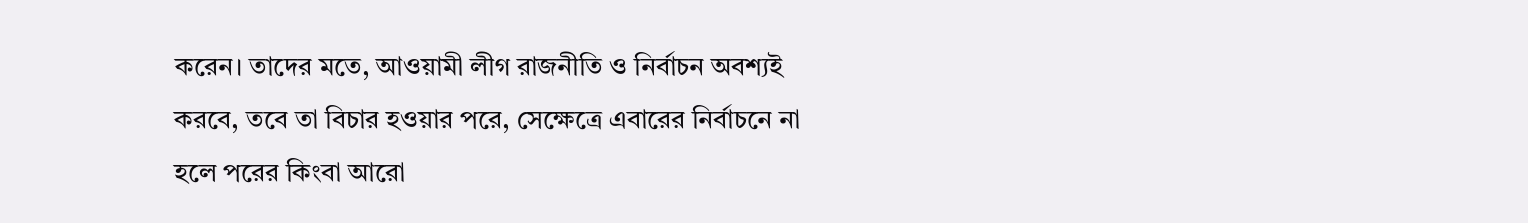করেন। তাদের মতে, আওয়ামী লীগ রাজনীতি ও নির্বাচন অবশ্যই করবে, তবে তা বিচার হওয়ার পরে, সেক্ষেত্রে এবারের নির্বাচনে না হলে পরের কিংবা আরো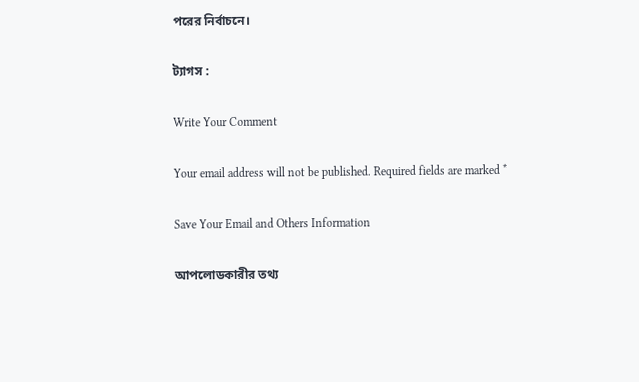পরের নির্বাচনে।

ট্যাগস :

Write Your Comment

Your email address will not be published. Required fields are marked *

Save Your Email and Others Information

আপলোডকারীর তথ্য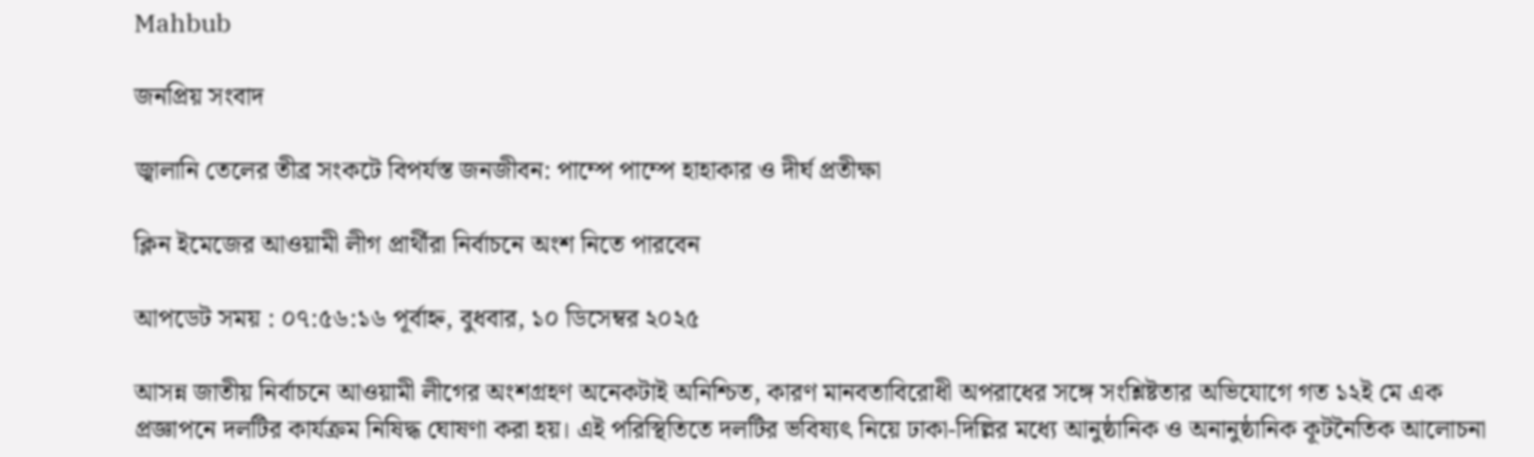Mahbub

জনপ্রিয় সংবাদ

জ্বালানি তেলের তীব্র সংকটে বিপর্যস্ত জনজীবন: পাম্পে পাম্পে হাহাকার ও দীর্ঘ প্রতীক্ষা

ক্লিন ইমেজের আওয়ামী লীগ প্রার্থীরা নির্বাচনে অংশ নিতে পারবেন

আপডেট সময় : ০৭:৫৬:১৬ পূর্বাহ্ন, বুধবার, ১০ ডিসেম্বর ২০২৫

আসন্ন জাতীয় নির্বাচনে আওয়ামী লীগের অংশগ্রহণ অনেকটাই অনিশ্চিত, কারণ মানবতাবিরোধী অপরাধের সঙ্গে সংশ্লিষ্টতার অভিযোগে গত ১২ই মে এক প্রজ্ঞাপনে দলটির কার্যক্রম নিষিদ্ধ ঘোষণা করা হয়। এই পরিস্থিতিতে দলটির ভবিষ্যৎ নিয়ে ঢাকা-দিল্লির মধ্যে আনুষ্ঠানিক ও অনানুষ্ঠানিক কূটনৈতিক আলোচনা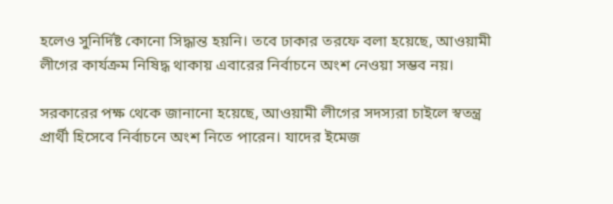হলেও সুনির্দিষ্ট কোনো সিদ্ধান্ত হয়নি। তবে ঢাকার তরফে বলা হয়েছে, আওয়ামী লীগের কার্যক্রম নিষিদ্ধ থাকায় এবারের নির্বাচনে অংশ নেওয়া সম্ভব নয়।

সরকারের পক্ষ থেকে জানানো হয়েছে, আওয়ামী লীগের সদস্যরা চাইলে স্বতন্ত্র প্রার্থী হিসেবে নির্বাচনে অংশ নিতে পারেন। যাদের ইমেজ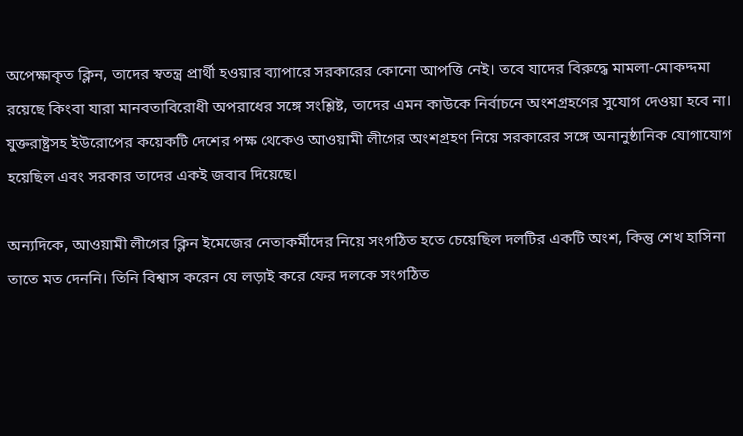অপেক্ষাকৃত ক্লিন, তাদের স্বতন্ত্র প্রার্থী হওয়ার ব্যাপারে সরকারের কোনো আপত্তি নেই। তবে যাদের বিরুদ্ধে মামলা-মোকদ্দমা রয়েছে কিংবা যারা মানবতাবিরোধী অপরাধের সঙ্গে সংশ্লিষ্ট, তাদের এমন কাউকে নির্বাচনে অংশগ্রহণের সুযোগ দেওয়া হবে না। যুক্তরাষ্ট্রসহ ইউরোপের কয়েকটি দেশের পক্ষ থেকেও আওয়ামী লীগের অংশগ্রহণ নিয়ে সরকারের সঙ্গে অনানুষ্ঠানিক যোগাযোগ হয়েছিল এবং সরকার তাদের একই জবাব দিয়েছে।

অন্যদিকে, আওয়ামী লীগের ক্লিন ইমেজের নেতাকর্মীদের নিয়ে সংগঠিত হতে চেয়েছিল দলটির একটি অংশ, কিন্তু শেখ হাসিনা তাতে মত দেননি। তিনি বিশ্বাস করেন যে লড়াই করে ফের দলকে সংগঠিত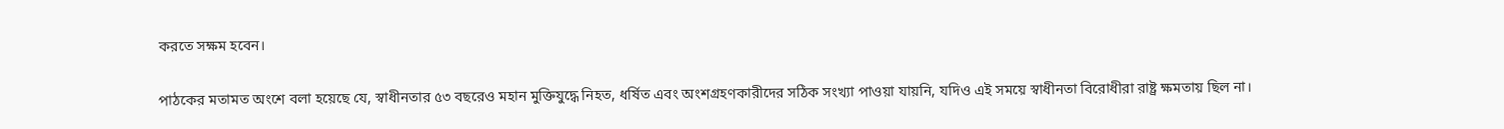করতে সক্ষম হবেন।

পাঠকের মতামত অংশে বলা হয়েছে যে, স্বাধীনতার ৫৩ বছরেও মহান মুক্তিযুদ্ধে নিহত, ধর্ষিত এবং অংশগ্রহণকারীদের সঠিক সংখ্যা পাওয়া যায়নি, যদিও এই সময়ে স্বাধীনতা বিরোধীরা রাষ্ট্র ক্ষমতায় ছিল না।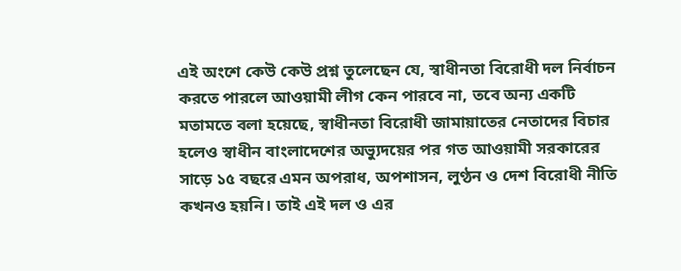এই অংশে কেউ কেউ প্রশ্ন তুলেছেন যে, স্বাধীনতা বিরোধী দল নির্বাচন করতে পারলে আওয়ামী লীগ কেন পারবে না, তবে অন্য একটি মতামতে বলা হয়েছে, স্বাধীনতা বিরোধী জামায়াতের নেতাদের বিচার হলেও স্বাধীন বাংলাদেশের অভ্যুদয়ের পর গত আওয়ামী সরকারের সাড়ে ১৫ বছরে এমন অপরাধ, অপশাসন, লুণ্ঠন ও দেশ বিরোধী নীতি কখনও হয়নি। তাই এই দল ও এর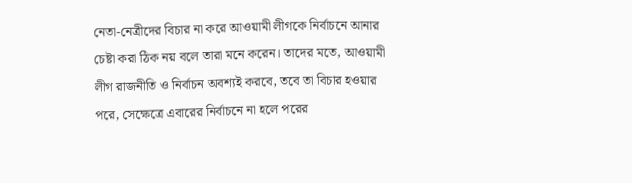নেতা-নেত্রীদের বিচার না করে আওয়ামী লীগকে নির্বাচনে আনার চেষ্টা করা ঠিক নয় বলে তারা মনে করেন। তাদের মতে, আওয়ামী লীগ রাজনীতি ও নির্বাচন অবশ্যই করবে, তবে তা বিচার হওয়ার পরে, সেক্ষেত্রে এবারের নির্বাচনে না হলে পরের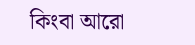কিংবা আরো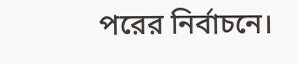পরের নির্বাচনে।